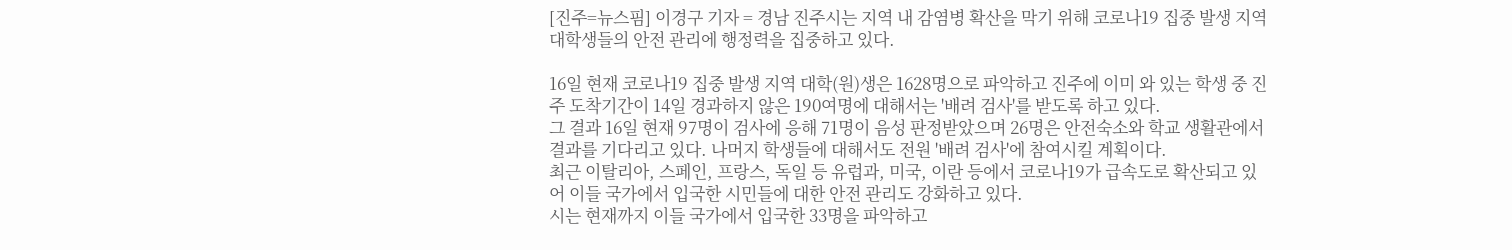[진주=뉴스핌] 이경구 기자 = 경남 진주시는 지역 내 감염병 확산을 막기 위해 코로나19 집중 발생 지역 대학생들의 안전 관리에 행정력을 집중하고 있다.

16일 현재 코로나19 집중 발생 지역 대학(원)생은 1628명으로 파악하고 진주에 이미 와 있는 학생 중 진주 도착기간이 14일 경과하지 않은 190여명에 대해서는 '배려 검사'를 받도록 하고 있다.
그 결과 16일 현재 97명이 검사에 응해 71명이 음성 판정받았으며 26명은 안전숙소와 학교 생활관에서 결과를 기다리고 있다. 나머지 학생들에 대해서도 전원 '배려 검사'에 참여시킬 계획이다.
최근 이탈리아, 스페인, 프랑스, 독일 등 유럽과, 미국, 이란 등에서 코로나19가 급속도로 확산되고 있어 이들 국가에서 입국한 시민들에 대한 안전 관리도 강화하고 있다.
시는 현재까지 이들 국가에서 입국한 33명을 파악하고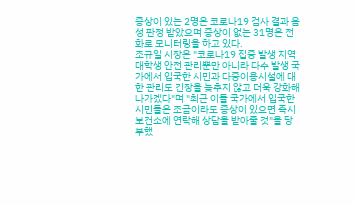증상이 있는 2명은 코로나19 검사 결과 음성 판정 받았으며 증상이 없는 31명은 전화로 모니터링을 하고 있다.
조규일 시장은 "코로나19 집중 발생 지역 대학생 안전 관리뿐만 아니라 다수 발생 국가에서 입국한 시민과 다중이용시설에 대한 관리도 긴장을 늦추지 않고 더욱 강화해 나가겠다"며 "최근 이들 국가에서 입국한 시민들은 조금이라도 증상이 있으면 즉시 보건소에 연락해 상담을 받아줄 것"을 당부했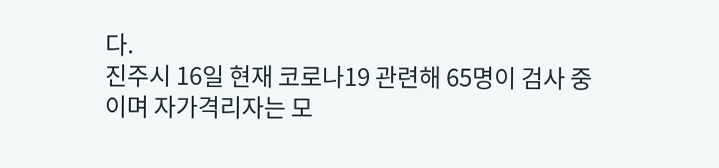다.
진주시 16일 현재 코로나19 관련해 65명이 검사 중이며 자가격리자는 모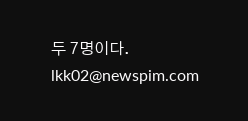두 7명이다.
lkk02@newspim.com